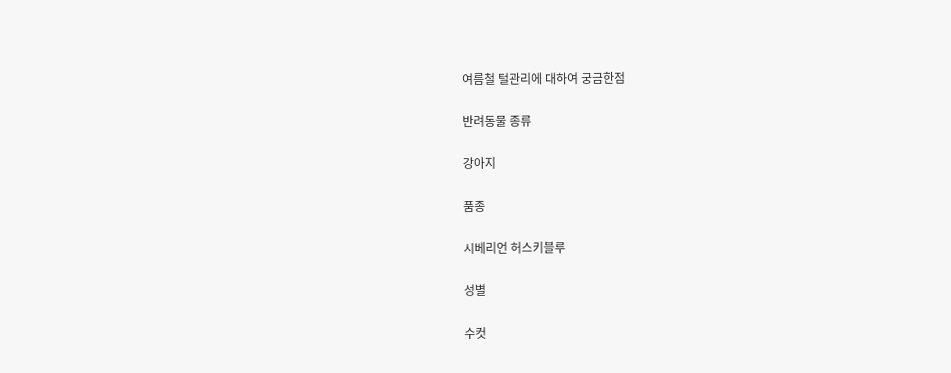여름철 털관리에 대하여 궁금한점

반려동물 종류

강아지

품종

시베리언 허스키블루

성별

수컷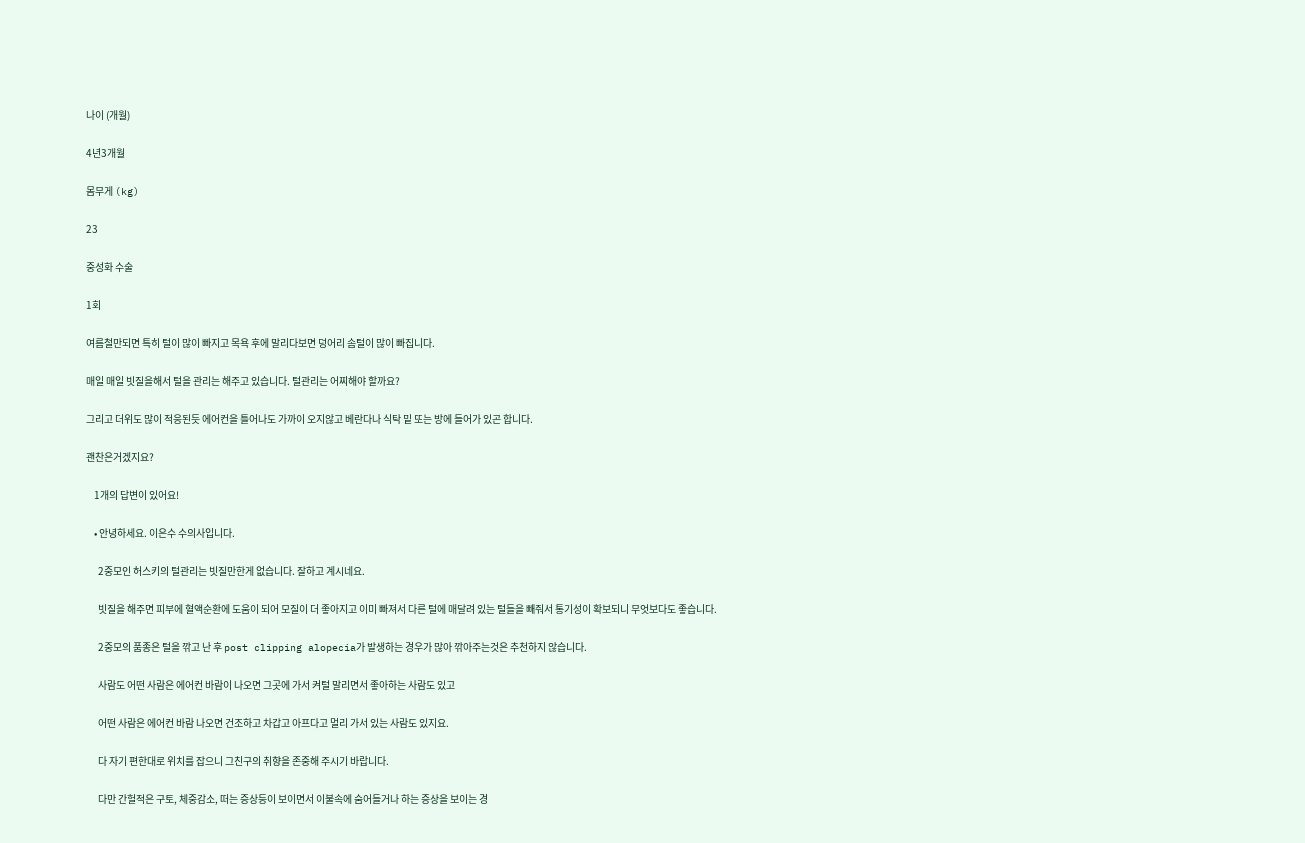나이 (개월)

4년3개월

몸무게 (kg)

23

중성화 수술

1회

여름철만되면 특히 털이 많이 빠지고 목욕 후에 말리다보면 덩어리 솜털이 많이 빠집니다.

매일 매일 빗질을해서 털을 관리는 해주고 있습니다. 털관리는 어찌해야 할까요?

그리고 더위도 많이 적응된듯 에어컨을 틀어나도 가까이 오지않고 베란다나 식탁 밑 또는 방에 들어가 있곤 합니다.

괜찬은거겠지요?

    1개의 답변이 있어요!

    • 안녕하세요. 이은수 수의사입니다.

      2중모인 허스키의 털관리는 빗질만한게 없습니다. 잘하고 계시네요.

      빗질을 해주면 피부에 혈액순환에 도움이 되어 모질이 더 좋아지고 이미 빠져서 다른 털에 매달려 있는 털들을 빼줘서 통기성이 확보되니 무엇보다도 좋습니다.

      2중모의 품종은 털을 깎고 난 후 post clipping alopecia가 발생하는 경우가 많아 깎아주는것은 추천하지 않습니다.

      사람도 어떤 사람은 에어컨 바람이 나오면 그곳에 가서 켜털 말리면서 좋아하는 사람도 있고

      어떤 사람은 에어컨 바람 나오면 건조하고 차갑고 아프다고 멀리 가서 있는 사람도 있지요.

      다 자기 편한대로 위치를 잡으니 그친구의 취향을 존중해 주시기 바랍니다.

      다만 간헐적은 구토, 체중감소, 떠는 증상등이 보이면서 이불속에 숨어들거나 하는 증상을 보이는 경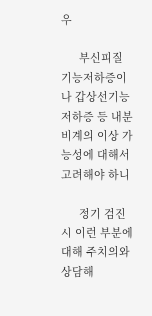우

      부신피질기능저하증이나 갑상선기능저하증 등 내분비계의 이상 가능성에 대해서 고려해야 하니

      정기 검진시 이런 부분에 대해 주치의와 상담해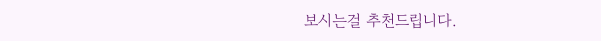보시는걸 추천드립니다.